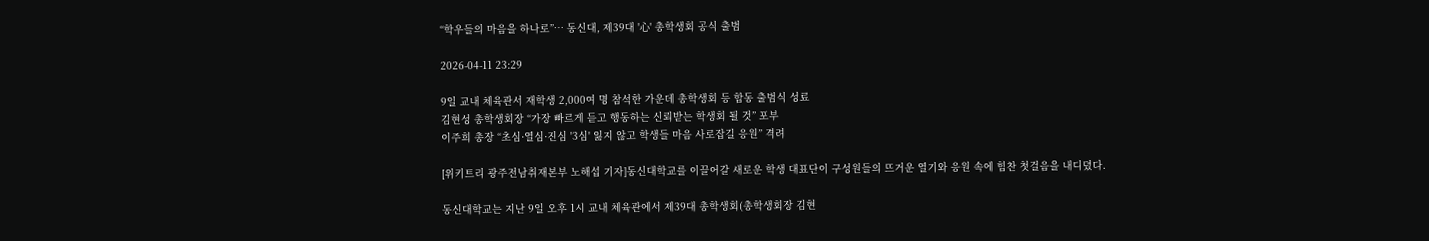“학우들의 마음을 하나로”… 동신대, 제39대 '心' 총학생회 공식 출범

2026-04-11 23:29

9일 교내 체육관서 재학생 2,000여 명 참석한 가운데 총학생회 등 합동 출범식 성료
김현성 총학생회장 “가장 빠르게 듣고 행동하는 신뢰받는 학생회 될 것” 포부
이주희 총장 “초심·열심·진심 '3심' 잃지 않고 학생들 마음 사로잡길 응원” 격려

[위키트리 광주전남취재본부 노해섭 기자]동신대학교를 이끌어갈 새로운 학생 대표단이 구성원들의 뜨거운 열기와 응원 속에 힘찬 첫걸음을 내디뎠다.

동신대학교는 지난 9일 오후 1시 교내 체육관에서 제39대 총학생회(총학생회장 김현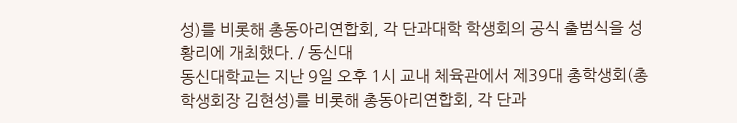성)를 비롯해 총동아리연합회, 각 단과대학 학생회의 공식 출범식을 성황리에 개최했다. / 동신대
동신대학교는 지난 9일 오후 1시 교내 체육관에서 제39대 총학생회(총학생회장 김현성)를 비롯해 총동아리연합회, 각 단과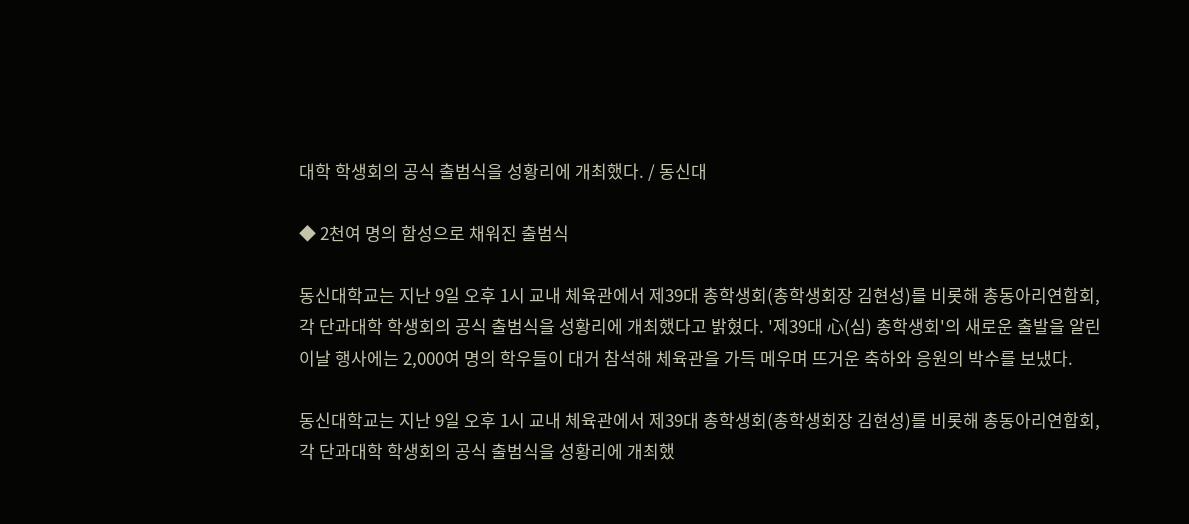대학 학생회의 공식 출범식을 성황리에 개최했다. / 동신대

◆ 2천여 명의 함성으로 채워진 출범식

동신대학교는 지난 9일 오후 1시 교내 체육관에서 제39대 총학생회(총학생회장 김현성)를 비롯해 총동아리연합회, 각 단과대학 학생회의 공식 출범식을 성황리에 개최했다고 밝혔다. '제39대 心(심) 총학생회'의 새로운 출발을 알린 이날 행사에는 2,000여 명의 학우들이 대거 참석해 체육관을 가득 메우며 뜨거운 축하와 응원의 박수를 보냈다.

동신대학교는 지난 9일 오후 1시 교내 체육관에서 제39대 총학생회(총학생회장 김현성)를 비롯해 총동아리연합회, 각 단과대학 학생회의 공식 출범식을 성황리에 개최했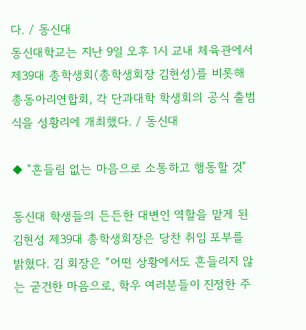다. / 동신대
동신대학교는 지난 9일 오후 1시 교내 체육관에서 제39대 총학생회(총학생회장 김현성)를 비롯해 총동아리연합회, 각 단과대학 학생회의 공식 출범식을 성황리에 개최했다. / 동신대

◆ "흔들림 없는 마음으로 소통하고 행동할 것"

동신대 학생들의 든든한 대변인 역할을 맡게 된 김현성 제39대 총학생회장은 당찬 취임 포부를 밝혔다. 김 회장은 “어떤 상황에서도 흔들리지 않는 굳건한 마음으로, 학우 여러분들이 진정한 주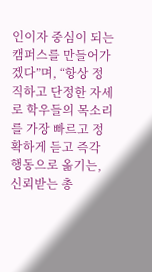인이자 중심이 되는 캠퍼스를 만들어가겠다”며, “항상 정직하고 단정한 자세로 학우들의 목소리를 가장 빠르고 정확하게 듣고 즉각 행동으로 옮기는, 신뢰받는 총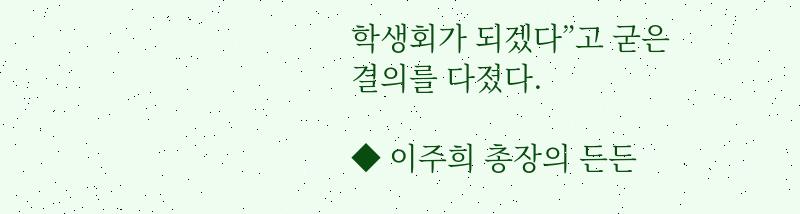학생회가 되겠다”고 굳은 결의를 다졌다.

◆ 이주희 총장의 든든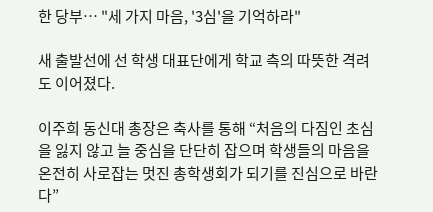한 당부… "세 가지 마음, '3심'을 기억하라"

새 출발선에 선 학생 대표단에게 학교 측의 따뜻한 격려도 이어졌다.

이주희 동신대 총장은 축사를 통해 “처음의 다짐인 초심을 잃지 않고 늘 중심을 단단히 잡으며 학생들의 마음을 온전히 사로잡는 멋진 총학생회가 되기를 진심으로 바란다”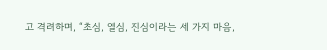고 격려하며, “초심, 열심, 진심이라는 세 가지 마음,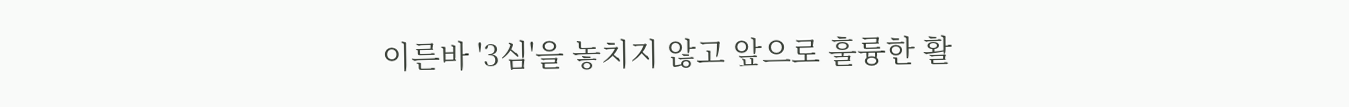이른바 '3심'을 놓치지 않고 앞으로 훌륭한 활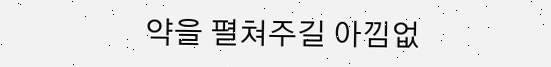약을 펼쳐주길 아낌없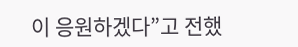이 응원하겠다”고 전했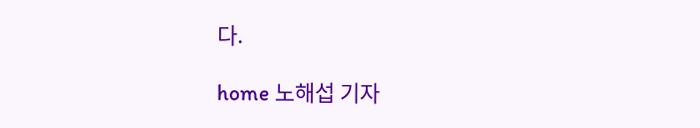다.

home 노해섭 기자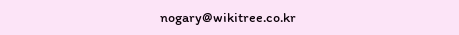nogary@wikitree.co.kr